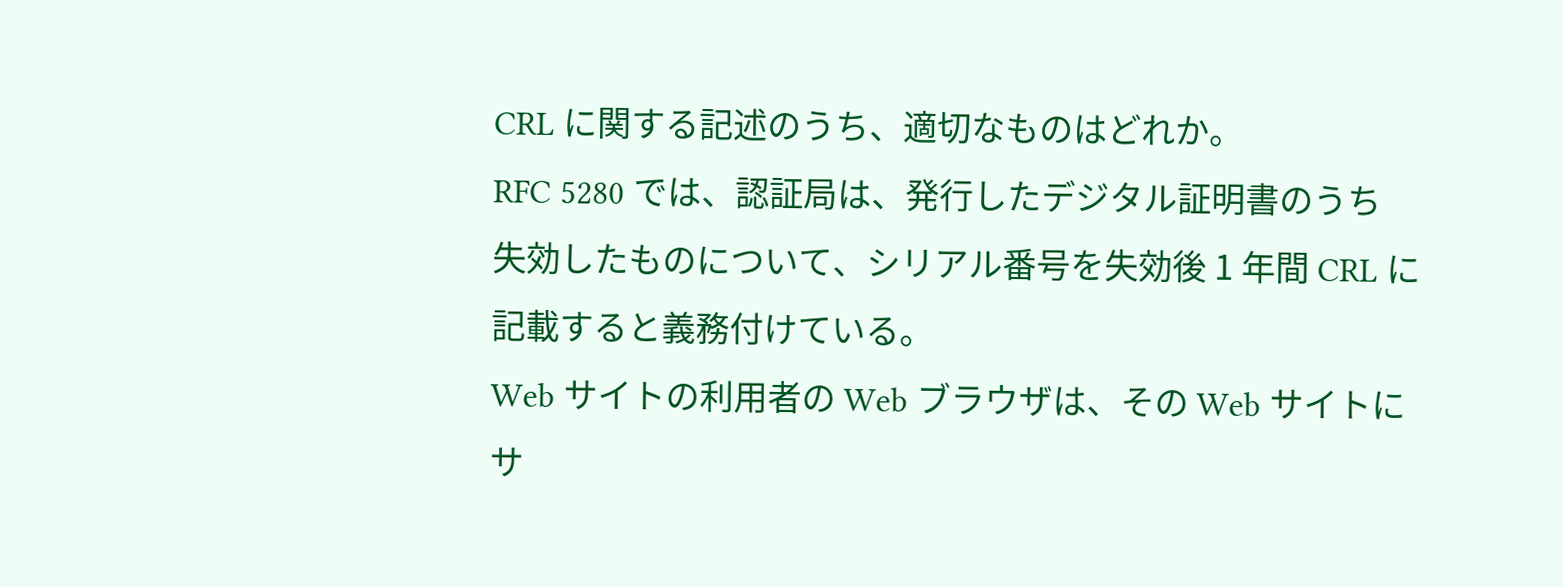CRL に関する記述のうち、適切なものはどれか。
RFC 5280 では、認証局は、発行したデジタル証明書のうち失効したものについて、シリアル番号を失効後 1 年間 CRL に記載すると義務付けている。
Web サイトの利用者の Web ブラウザは、その Web サイトにサ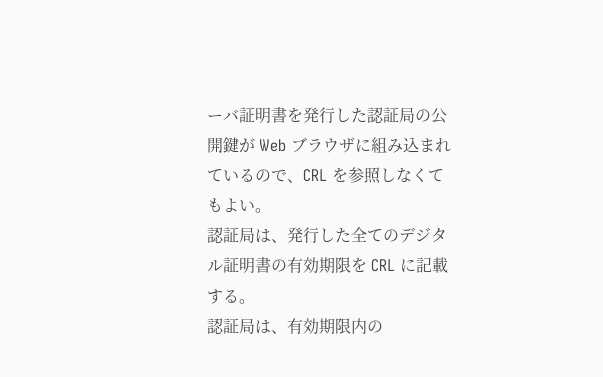ーバ証明書を発行した認証局の公開鍵が Web ブラウザに組み込まれているので、CRL を参照しなくてもよい。
認証局は、発行した全てのデジタル証明書の有効期限を CRL に記載する。
認証局は、有効期限内の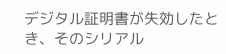デジタル証明書が失効したとき、そのシリアル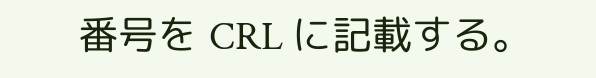番号を CRL に記載する。